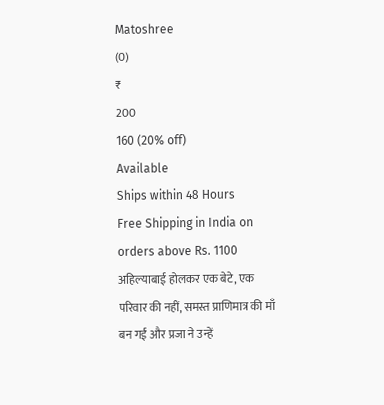Matoshree
(0)
₹
200
160 (20% off)
Available
Ships within 48 Hours
Free Shipping in India on orders above Rs. 1100
अहिल्याबाई होलकर एक बेटे, एक परिवार की नहीं, समस्त प्राणिमात्र की माँ बन गईं और प्रजा ने उन्हें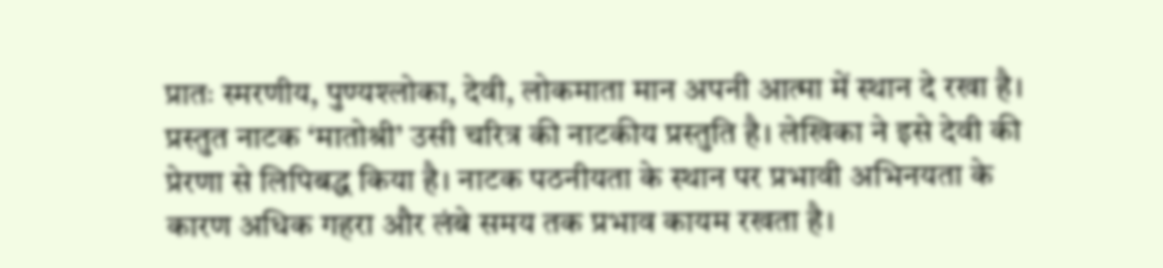प्रातः स्मरणीय, पुण्यश्लोका, देवी, लोकमाता मान अपनी आत्मा में स्थान दे रखा है। प्रस्तुत नाटक ‘मातोश्री’ उसी चरित्र की नाटकीय प्रस्तुति है। लेखिका ने इसे देवी की प्रेरणा से लिपिबद्ध किया है। नाटक पठनीयता के स्थान पर प्रभावी अभिनयता के कारण अधिक गहरा और लंबे समय तक प्रभाव कायम रखता है।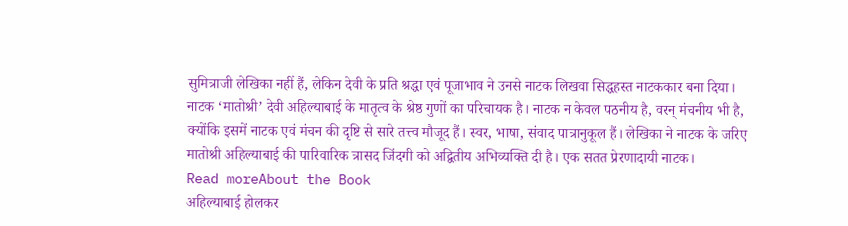सुमित्राजी लेखिका नहीं हैं, लेकिन देवी के प्रति श्रद्धा एवं पूजाभाव ने उनसे नाटक लिखवा सिद्धहस्त नाटककार बना दिया। नाटक ‘मातोश्री’ देवी अहिल्याबाई के मातृत्व के श्रेष्ठ गुणों का परिचायक है। नाटक न केवल पठनीय है, वरन् मंचनीय भी है, क्योंकि इसमें नाटक एवं मंचन की दृष्टि से सारे तत्त्व मौजूद हैं। स्वर, भाषा, संवाद पात्रानुकूल हैं। लेखिका ने नाटक के जरिए मातोश्री अहिल्याबाई की पारिवारिक त्रासद जिंदगी को अद्वितीय अभिव्यक्ति दी है। एक सतत प्रेरणादायी नाटक।
Read moreAbout the Book
अहिल्याबाई होलकर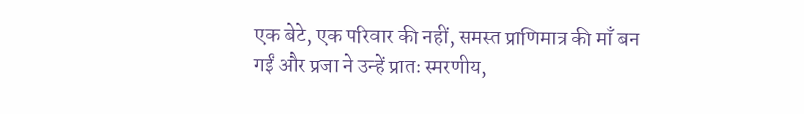एक बेटे, एक परिवार की नहीं, समस्त प्राणिमात्र की माँ बन गईं और प्रजा ने उन्हें प्रातः स्मरणीय,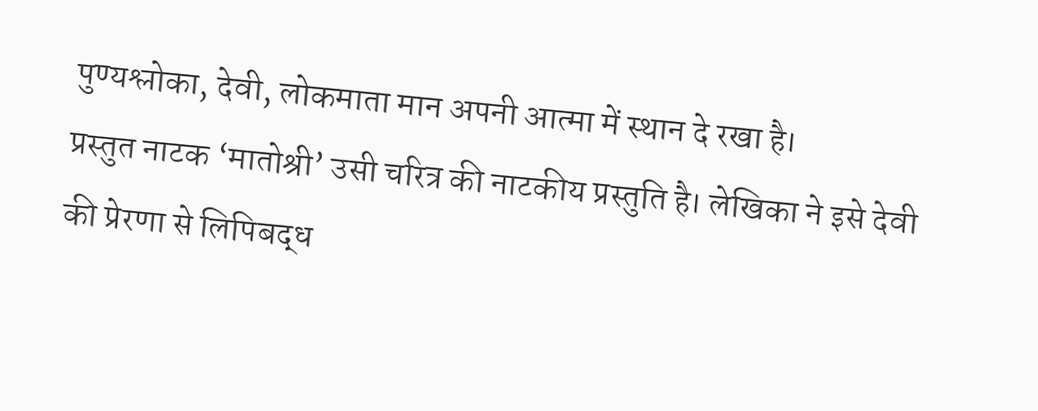पुण्यश्लोका, देवी, लोकमाता मान अपनी आत्मा में स्थान दे रखा है।
प्रस्तुत नाटक ‘मातोश्री’ उसी चरित्र की नाटकीय प्रस्तुति है। लेखिका ने इसे देवी की प्रेरणा से लिपिबद्ध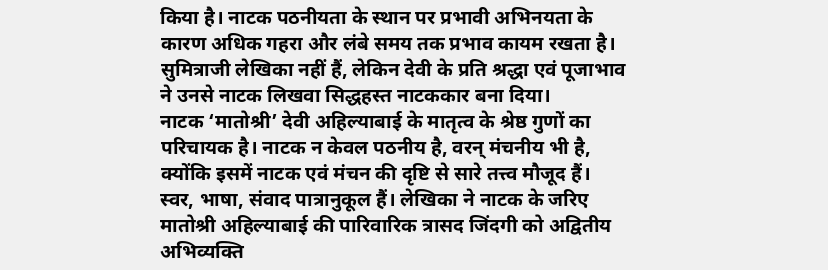किया है। नाटक पठनीयता के स्थान पर प्रभावी अभिनयता के कारण अधिक गहरा और लंबे समय तक प्रभाव कायम रखता है। सुमित्राजी लेखिका नहीं हैं, लेकिन देवी के प्रति श्रद्धा एवं पूजाभाव ने उनसे नाटक लिखवा सिद्धहस्त नाटककार बना दिया।
नाटक ‘मातोश्री’ देवी अहिल्याबाई के मातृत्व के श्रेष्ठ गुणों का परिचायक है। नाटक न केवल पठनीय है, वरन् मंचनीय भी है, क्योंकि इसमें नाटक एवं मंचन की दृष्टि से सारे तत्त्व मौजूद हैं।
स्वर, भाषा, संवाद पात्रानुकूल हैं। लेखिका ने नाटक के जरिए मातोश्री अहिल्याबाई की पारिवारिक त्रासद जिंदगी को अद्वितीय अभिव्यक्ति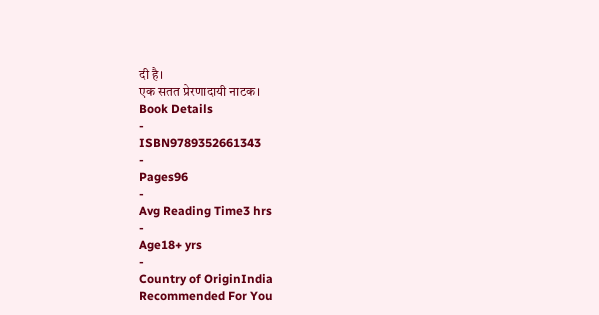दी है।
एक सतत प्रेरणादायी नाटक।
Book Details
-
ISBN9789352661343
-
Pages96
-
Avg Reading Time3 hrs
-
Age18+ yrs
-
Country of OriginIndia
Recommended For You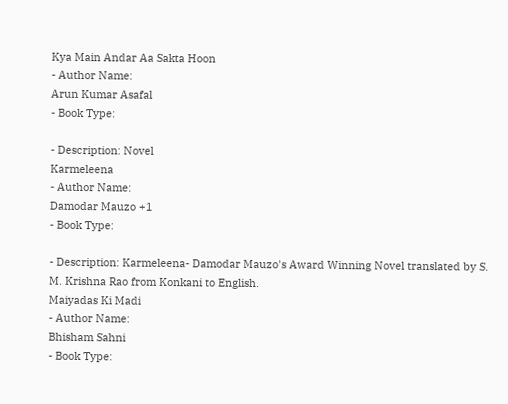Kya Main Andar Aa Sakta Hoon
- Author Name:
Arun Kumar Asafal
- Book Type:

- Description: Novel
Karmeleena
- Author Name:
Damodar Mauzo +1
- Book Type:

- Description: Karmeleena- Damodar Mauzo's Award Winning Novel translated by S. M. Krishna Rao from Konkani to English.
Maiyadas Ki Madi
- Author Name:
Bhisham Sahni
- Book Type: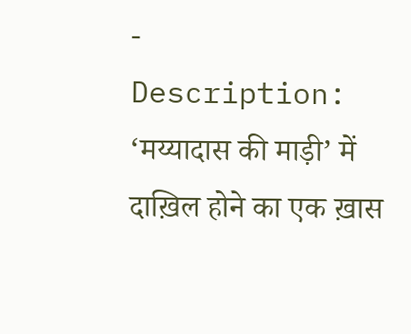-
Description:
‘मय्यादास की माड़ी’ में दाख़िल होने का एक ख़ास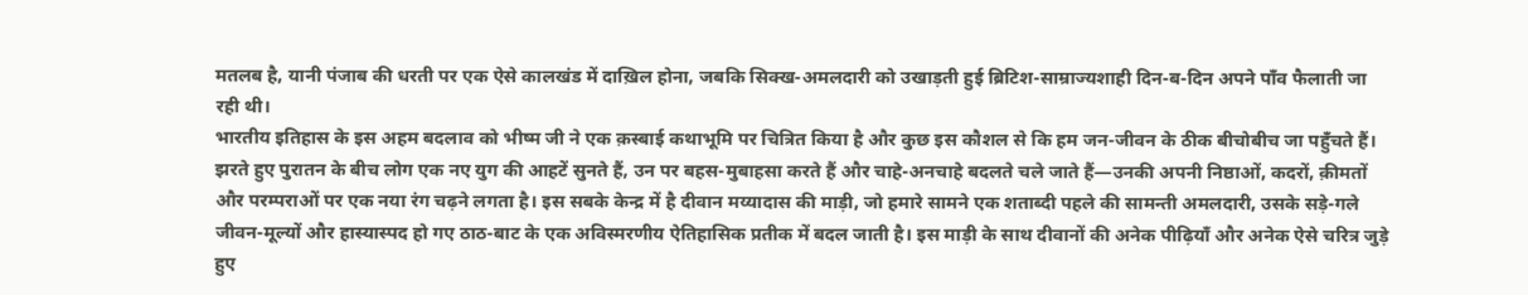मतलब है, यानी पंजाब की धरती पर एक ऐसे कालखंड में दाख़िल होना, जबकि सिक्ख-अमलदारी को उखाड़ती हुई ब्रिटिश-साम्राज्यशाही दिन-ब-दिन अपने पाँव फैलाती जा रही थी।
भारतीय इतिहास के इस अहम बदलाव को भीष्म जी ने एक क़स्बाई कथाभूमि पर चित्रित किया है और कुछ इस कौशल से कि हम जन-जीवन के ठीक बीचोबीच जा पहुँचते हैं। झरते हुए पुरातन के बीच लोग एक नए युग की आहटें सुनते हैं, उन पर बहस-मुबाहसा करते हैं और चाहे-अनचाहे बदलते चले जाते हैं—उनकी अपनी निष्ठाओं, कदरों, क़ीमतों और परम्पराओं पर एक नया रंग चढ़ने लगता है। इस सबके केन्द्र में है दीवान मय्यादास की माड़ी, जो हमारे सामने एक शताब्दी पहले की सामन्ती अमलदारी, उसके सड़े-गले जीवन-मूल्यों और हास्यास्पद हो गए ठाठ-बाट के एक अविस्मरणीय ऐतिहासिक प्रतीक में बदल जाती है। इस माड़ी के साथ दीवानों की अनेक पीढ़ियाँ और अनेक ऐसे चरित्र जुड़े हुए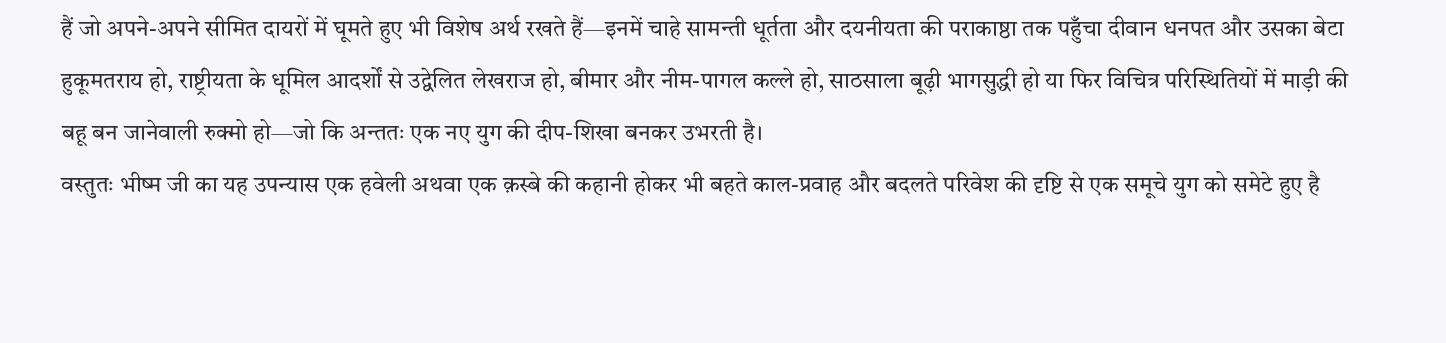हैं जो अपने-अपने सीमित दायरों में घूमते हुए भी विशेष अर्थ रखते हैं—इनमें चाहे सामन्ती धूर्तता और दयनीयता की पराकाष्ठा तक पहुँचा दीवान धनपत और उसका बेटा हुकूमतराय हो, राष्ट्रीयता के धूमिल आदर्शों से उद्वेलित लेखराज हो, बीमार और नीम-पागल कल्ले हो, साठसाला बूढ़ी भागसुद्धी हो या फिर विचित्र परिस्थितियों में माड़ी की बहू बन जानेवाली रुक्मो हो—जो कि अन्ततः एक नए युग की दीप-शिखा बनकर उभरती है।
वस्तुतः भीष्म जी का यह उपन्यास एक हवेली अथवा एक क़स्बे की कहानी होकर भी बहते काल-प्रवाह और बदलते परिवेश की दृष्टि से एक समूचे युग को समेटे हुए है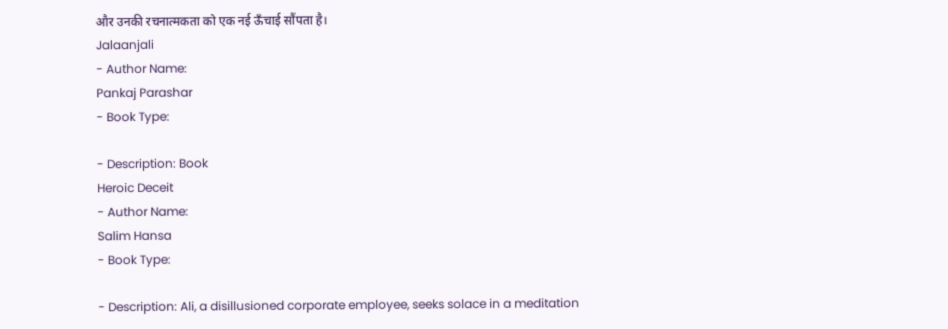और उनकी रचनात्मकता को एक नई ऊँचाई सौंपता है।
Jalaanjali
- Author Name:
Pankaj Parashar
- Book Type:

- Description: Book
Heroic Deceit
- Author Name:
Salim Hansa
- Book Type:

- Description: Ali, a disillusioned corporate employee, seeks solace in a meditation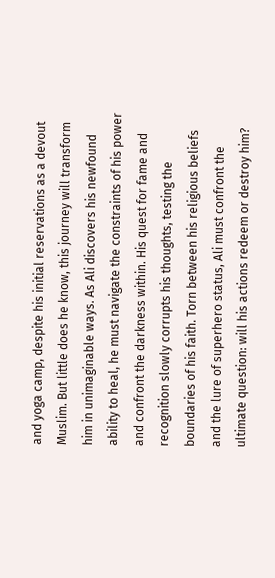and yoga camp, despite his initial reservations as a devout Muslim. But little does he know, this journey will transform him in unimaginable ways. As Ali discovers his newfound ability to heal, he must navigate the constraints of his power and confront the darkness within. His quest for fame and recognition slowly corrupts his thoughts, testing the boundaries of his faith. Torn between his religious beliefs and the lure of superhero status, Ali must confront the ultimate question: will his actions redeem or destroy him?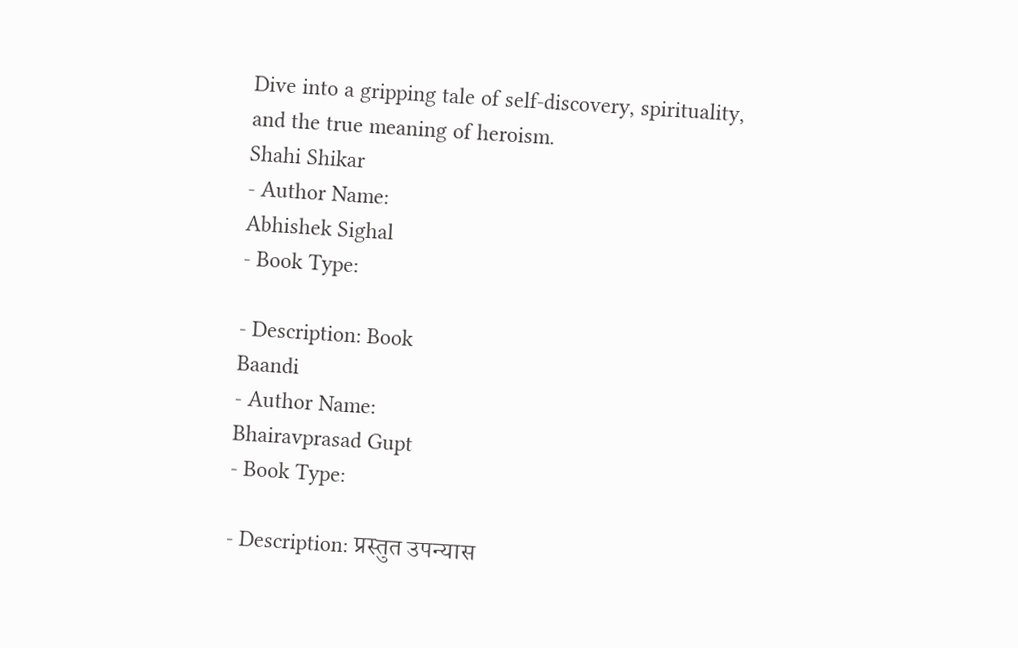Dive into a gripping tale of self-discovery, spirituality, and the true meaning of heroism.
Shahi Shikar
- Author Name:
Abhishek Sighal
- Book Type:

- Description: Book
Baandi
- Author Name:
Bhairavprasad Gupt
- Book Type:

- Description: प्रस्तुत उपन्यास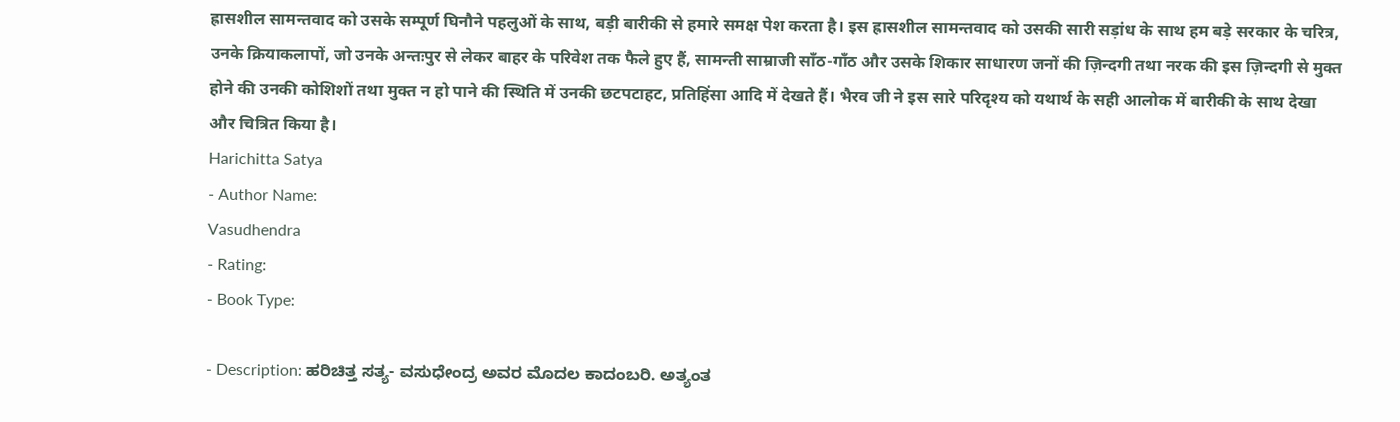ह्रासशील सामन्तवाद को उसके सम्पूर्ण घिनौने पहलुओं के साथ, बड़ी बारीकी से हमारे समक्ष पेश करता है। इस ह्रासशील सामन्तवाद को उसकी सारी सड़ांध के साथ हम बड़े सरकार के चरित्र, उनके क्रियाकलापों, जो उनके अन्तःपुर से लेकर बाहर के परिवेश तक फैले हुए हैं, सामन्ती साम्राजी साँठ-गाँठ और उसके शिकार साधारण जनों की ज़िन्दगी तथा नरक की इस ज़िन्दगी से मुक्त होने की उनकी कोशिशों तथा मुक्त न हो पाने की स्थिति में उनकी छटपटाहट, प्रतिहिंसा आदि में देखते हैं। भैरव जी ने इस सारे परिदृश्य को यथार्थ के सही आलोक में बारीकी के साथ देखा और चित्रित किया है।
Harichitta Satya
- Author Name:
Vasudhendra
- Rating:
- Book Type:

- Description: ಹರಿಚಿತ್ತ ಸತ್ಯ- ವಸುಧೇಂದ್ರ ಅವರ ಮೊದಲ ಕಾದಂಬರಿ. ಅತ್ಯಂತ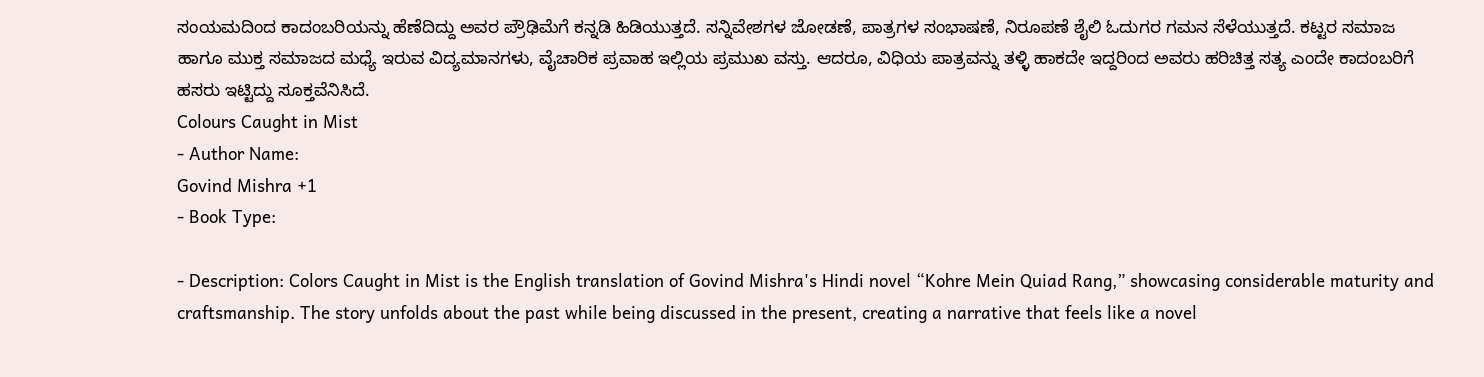ಸಂಯಮದಿಂದ ಕಾದಂಬರಿಯನ್ನು ಹೆಣೆದಿದ್ದು ಅವರ ಪ್ರೌಢಿಮೆಗೆ ಕನ್ನಡಿ ಹಿಡಿಯುತ್ತದೆ. ಸನ್ನಿವೇಶಗಳ ಜೋಡಣೆ, ಪಾತ್ರಗಳ ಸಂಭಾಷಣೆ, ನಿರೂಪಣೆ ಶೈಲಿ ಓದುಗರ ಗಮನ ಸೆಳೆಯುತ್ತದೆ. ಕಟ್ಟರ ಸಮಾಜ ಹಾಗೂ ಮುಕ್ತ ಸಮಾಜದ ಮಧ್ಯೆ ಇರುವ ವಿದ್ಯಮಾನಗಳು, ವೈಚಾರಿಕ ಪ್ರವಾಹ ಇಲ್ಲಿಯ ಪ್ರಮುಖ ವಸ್ತು. ಆದರೂ, ವಿಧಿಯ ಪಾತ್ರವನ್ನು ತಳ್ಳಿ ಹಾಕದೇ ಇದ್ದರಿಂದ ಅವರು ಹರಿಚಿತ್ತ ಸತ್ಯ ಎಂದೇ ಕಾದಂಬರಿಗೆ ಹಸರು ಇಟ್ಟಿದ್ದು ಸೂಕ್ತವೆನಿಸಿದೆ.
Colours Caught in Mist
- Author Name:
Govind Mishra +1
- Book Type:

- Description: Colors Caught in Mist is the English translation of Govind Mishra's Hindi novel “Kohre Mein Quiad Rang,” showcasing considerable maturity and craftsmanship. The story unfolds about the past while being discussed in the present, creating a narrative that feels like a novel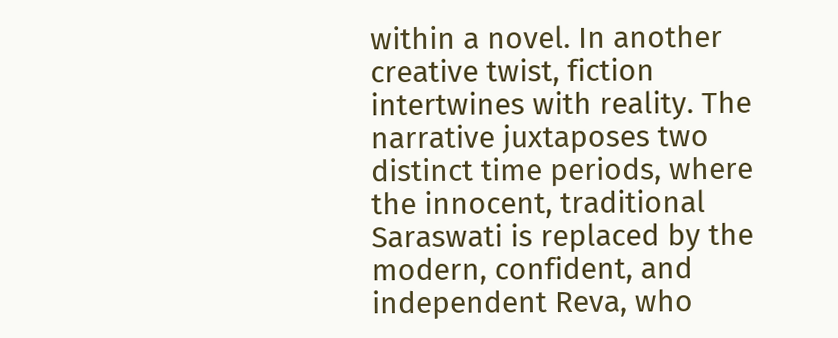within a novel. In another creative twist, fiction intertwines with reality. The narrative juxtaposes two distinct time periods, where the innocent, traditional Saraswati is replaced by the modern, confident, and independent Reva, who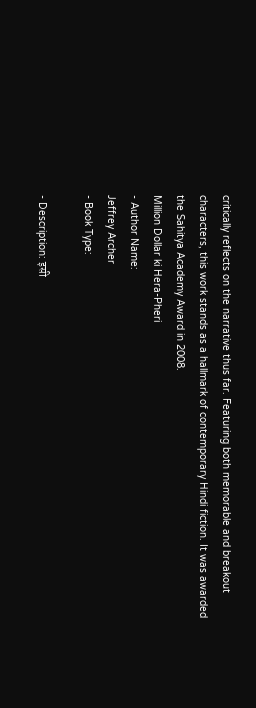critically reflects on the narrative thus far. Featuring both memorable and breakout characters, this work stands as a hallmark of contemporary Hindi fiction. It was awarded the Sahitya Academy Award in 2008.
Million Dollar ki Hera-Pheri
- Author Name:
Jeffrey Archer
- Book Type:

- Description: इसी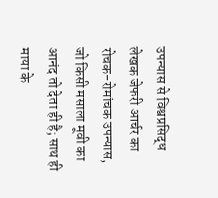उपन्यास से विश्वप्रसिद्ध लेखक जेफरी आर्चर का रोचक-रोमांचक उपन्यास, जो किसी मसाला मूवी का आनंद तो देता ही है; साथ ही माया के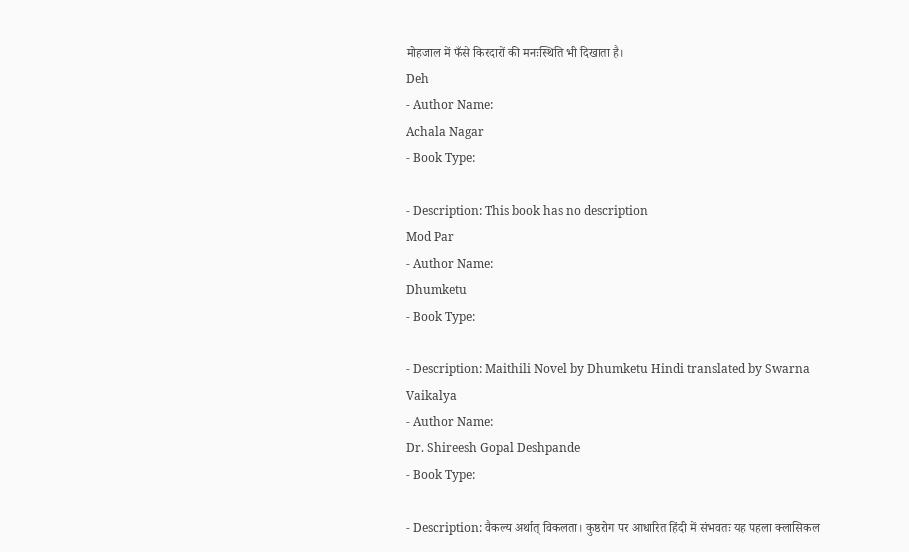मोहजाल में फँसे किरदारों की मनःस्थिति भी दिखाता है।
Deh
- Author Name:
Achala Nagar
- Book Type:

- Description: This book has no description
Mod Par
- Author Name:
Dhumketu
- Book Type:

- Description: Maithili Novel by Dhumketu Hindi translated by Swarna
Vaikalya
- Author Name:
Dr. Shireesh Gopal Deshpande
- Book Type:

- Description: वैकल्य अर्थात् विकलता। कुष्ठरोग पर आधारित हिंदी में संभवतः यह पहला क्लासिकल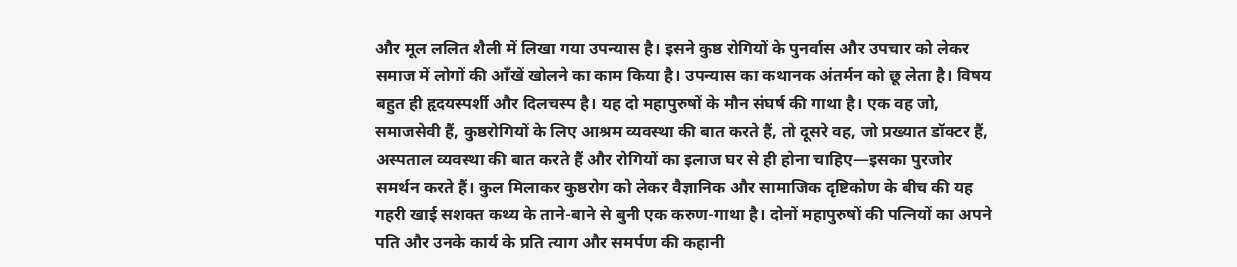और मूल ललित शैली में लिखा गया उपन्यास है। इसने कुष्ठ रोगियों के पुनर्वास और उपचार को लेकर समाज में लोगों की आँखें खोलने का काम किया है। उपन्यास का कथानक अंतर्मन को छू लेता है। विषय बहुत ही हृदयस्पर्शी और दिलचस्प है। यह दो महापुरुषों के मौन संघर्ष की गाथा है। एक वह जो, समाजसेवी हैं, कुष्ठरोगियों के लिए आश्रम व्यवस्था की बात करते हैं, तो दूसरे वह, जो प्रख्यात डॉक्टर हैं, अस्पताल व्यवस्था की बात करते हैं और रोगियों का इलाज घर से ही होना चाहिए—इसका पुरजोर समर्थन करते हैं। कुल मिलाकर कुष्ठरोग को लेकर वैज्ञानिक और सामाजिक दृष्टिकोण के बीच की यह गहरी खाई सशक्त कथ्य के ताने-बाने से बुनी एक करुण-गाथा है। दोनों महापुरुषों की पत्नियों का अपने पति और उनके कार्य के प्रति त्याग और समर्पण की कहानी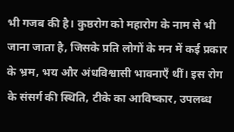भी गजब की है। कुष्ठरोग को महारोग के नाम से भी जाना जाता है, जिसके प्रति लोगों के मन में कई प्रकार के भ्रम, भय और अंधविश्वासी भावनाएँ थीं। इस रोग के संसर्ग की स्थिति, टीके का आविष्कार, उपलब्ध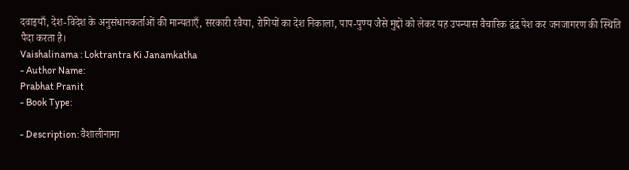दवाइयाँ, देश-विदेश के अनुसंधानकर्ताओं की मान्यताएँ, सरकारी रवैया, रोगियों का देश निकाला, पाप-पुण्य जैसे मुद्दों को लेकर यह उपन्यास वैचारिक द्वंद्व पेश कर जनजागरण की स्थिति पैदा करता है।
Vaishalinama : Loktrantra Ki Janamkatha
- Author Name:
Prabhat Pranit
- Book Type:

- Description: वैशालीनामा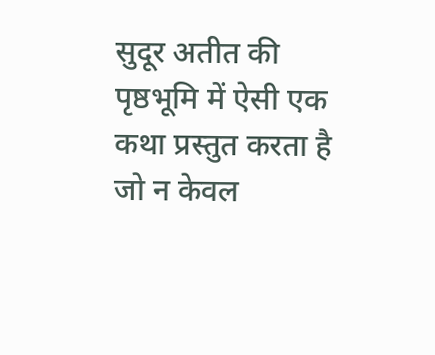सुदूर अतीत की पृष्ठभूमि में ऐसी एक कथा प्रस्तुत करता है जो न केवल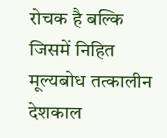रोचक है बल्कि जिसमें निहित मूल्यबोध तत्कालीन देशकाल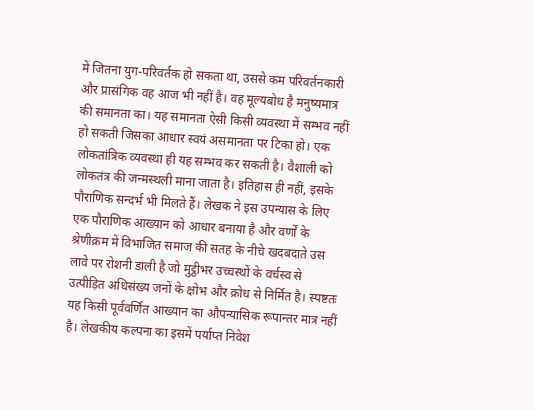में जितना युग-परिवर्तक हो सकता था, उससे कम परिवर्तनकारी और प्रासंगिक वह आज भी नहीं है। वह मूल्यबोध है मनुष्यमात्र की समानता का। यह समानता ऐसी किसी व्यवस्था में सम्भव नहीं हो सकती जिसका आधार स्वयं असमानता पर टिका हो। एक लोकतांत्रिक व्यवस्था ही यह सम्भव कर सकती है। वैशाली को लोकतंत्र की जन्मस्थली माना जाता है। इतिहास ही नहीं, इसके पौराणिक सन्दर्भ भी मिलते हैं। लेखक ने इस उपन्यास के लिए एक पौराणिक आख्यान को आधार बनाया है और वर्णों के श्रेणीक्रम में विभाजित समाज की सतह के नीचे खदबदाते उस लावे पर रोशनी डाली है जो मुट्ठीभर उच्चस्थों के वर्चस्व से उत्पीड़ित अधिसंख्य जनों के क्षोभ और क्रोध से निर्मित है। स्पष्टतः यह किसी पूर्ववर्णित आख्यान का औपन्यासिक रूपान्तर मात्र नहीं है। लेखकीय कल्पना का इसमें पर्याप्त निवेश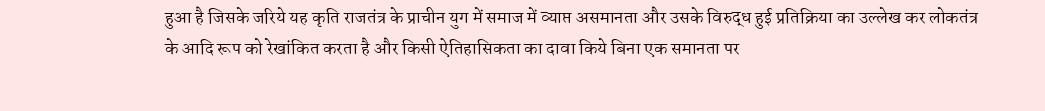हुआ है जिसके जरिये यह कृति राजतंत्र के प्राचीन युग में समाज में व्याप्त असमानता और उसके विरुद्ध हुई प्रतिक्रिया का उल्लेख कर लोकतंत्र के आदि रूप को रेखांकित करता है और किसी ऐतिहासिकता का दावा किये बिना एक समानता पर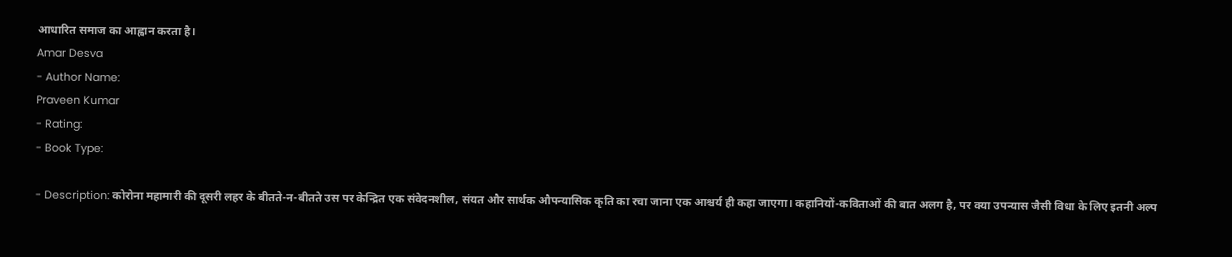आधारित समाज का आह्वान करता है।
Amar Desva
- Author Name:
Praveen Kumar
- Rating:
- Book Type:

- Description: कोरोना महामारी की दूसरी लहर के बीतते-न-बीतते उस पर केन्द्रित एक संवेदनशील, संयत और सार्थक औपन्यासिक कृति का रचा जाना एक आश्चर्य ही कहा जाएगा। कहानियों-कविताओं की बात अलग है, पर क्या उपन्यास जैसी विधा के लिए इतनी अल्प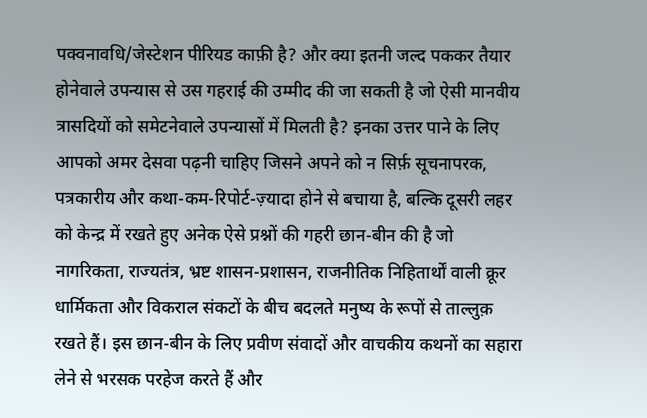पक्वनावधि/जेस्टेशन पीरियड काफ़ी है? और क्या इतनी जल्द पककर तैयार होनेवाले उपन्यास से उस गहराई की उम्मीद की जा सकती है जो ऐसी मानवीय त्रासदियों को समेटनेवाले उपन्यासों में मिलती है? इनका उत्तर पाने के लिए आपको अमर देसवा पढ़नी चाहिए जिसने अपने को न सिर्फ़ सूचनापरक, पत्रकारीय और कथा-कम-रिपोर्ट-ज़्यादा होने से बचाया है, बल्कि दूसरी लहर को केन्द्र में रखते हुए अनेक ऐसे प्रश्नों की गहरी छान-बीन की है जो नागरिकता, राज्यतंत्र, भ्रष्ट शासन-प्रशासन, राजनीतिक निहितार्थों वाली क्रूर धार्मिकता और विकराल संकटों के बीच बदलते मनुष्य के रूपों से ताल्लुक़ रखते हैं। इस छान-बीन के लिए प्रवीण संवादों और वाचकीय कथनों का सहारा लेने से भरसक परहेज करते हैं और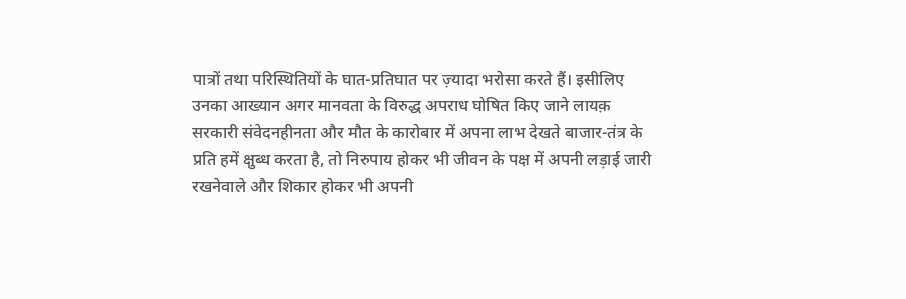पात्रों तथा परिस्थितियों के घात-प्रतिघात पर ज़्यादा भरोसा करते हैं। इसीलिए उनका आख्यान अगर मानवता के विरुद्ध अपराध घोषित किए जाने लायक़ सरकारी संवेदनहीनता और मौत के कारोबार में अपना लाभ देखते बाजार-तंत्र के प्रति हमें क्षुब्ध करता है, तो निरुपाय होकर भी जीवन के पक्ष में अपनी लड़ाई जारी रखनेवाले और शिकार होकर भी अपनी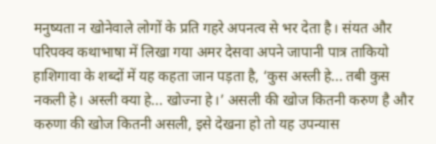मनुष्यता न खोनेवाले लोगों के प्रति गहरे अपनत्व से भर देता है। संयत और परिपक्व कथाभाषा में लिखा गया अमर देसवा अपने जापानी पात्र ताकियो हाशिगावा के शब्दों में यह कहता जान पड़ता है, ‘कुस अस्ली हे... तबी कुस नकली हे। अस्ली क्या हे... खोज्ना हे।’ असली की खोज कितनी करुण है और करुणा की खोज कितनी असली, इसे देखना हो तो यह उपन्यास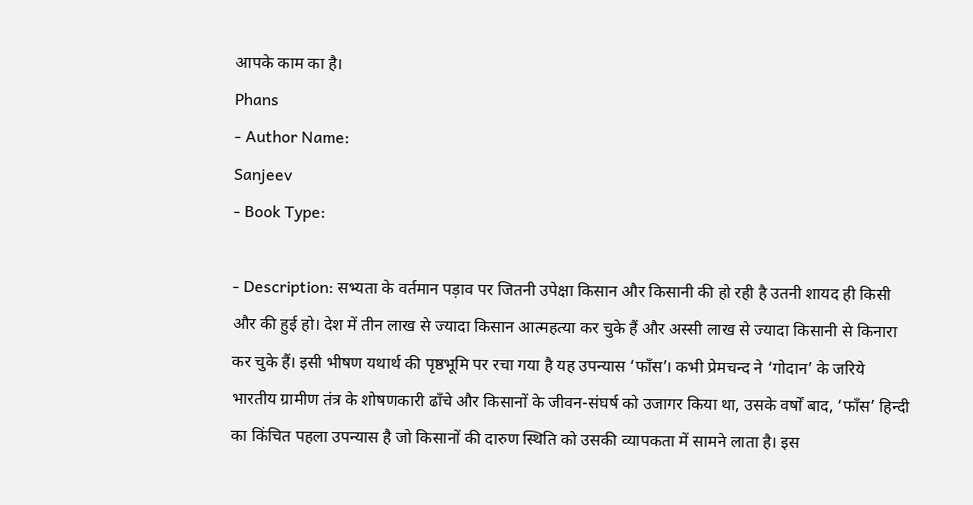आपके काम का है।
Phans
- Author Name:
Sanjeev
- Book Type:

- Description: सभ्यता के वर्तमान पड़ाव पर जितनी उपेक्षा किसान और किसानी की हो रही है उतनी शायद ही किसी और की हुई हो। देश में तीन लाख से ज्यादा किसान आत्महत्या कर चुके हैं और अस्सी लाख से ज्यादा किसानी से किनारा कर चुके हैं। इसी भीषण यथार्थ की पृष्ठभूमि पर रचा गया है यह उपन्यास ‘फाँस’। कभी प्रेमचन्द ने ‘गोदान’ के जरिये भारतीय ग्रामीण तंत्र के शोषणकारी ढाँचे और किसानों के जीवन-संघर्ष को उजागर किया था, उसके वर्षों बाद, ‘फाँस’ हिन्दी का किंचित पहला उपन्यास है जो किसानों की दारुण स्थिति को उसकी व्यापकता में सामने लाता है। इस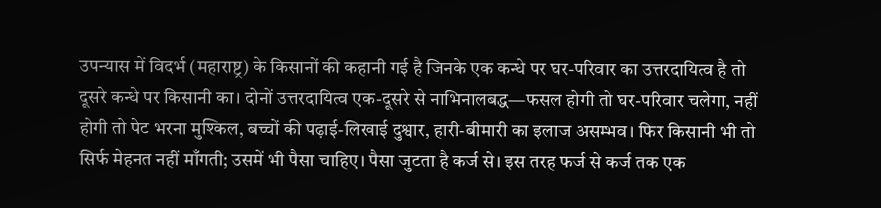उपन्यास में विदर्भ (महाराष्ट्र) के किसानों की कहानी गई है जिनके एक कन्धे पर घर-परिवार का उत्तरदायित्व है तो दूसरे कन्धे पर किसानी का। दोनों उत्तरदायित्व एक-दूसरे से नाभिनालबद्ध—फसल होगी तो घर-परिवार चलेगा, नहीं होगी तो पेट भरना मुश्किल, बच्चों की पढ़ाई-लिखाई दुश्वार, हारी-बीमारी का इलाज असम्भव। फिर किसानी भी तो सिर्फ मेहनत नहीं माँगती; उसमें भी पैसा चाहिए। पैसा जुटता है कर्ज से। इस तरह फर्ज से कर्ज तक एक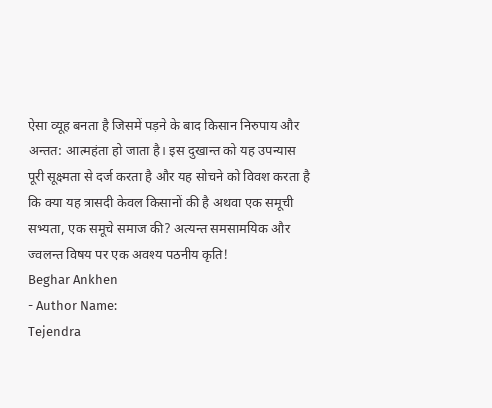ऐसा व्यूह बनता है जिसमें पड़ने के बाद किसान निरुपाय और अन्तत: आत्महंता हो जाता है। इस दुखान्त को यह उपन्यास पूरी सूक्ष्मता से दर्ज करता है और यह सोचने को विवश करता है कि क्या यह त्रासदी केवल किसानों की है अथवा एक समूची सभ्यता, एक समूचे समाज की? अत्यन्त समसामयिक और ज्वलन्त विषय पर एक अवश्य पठनीय कृति!
Beghar Ankhen
- Author Name:
Tejendra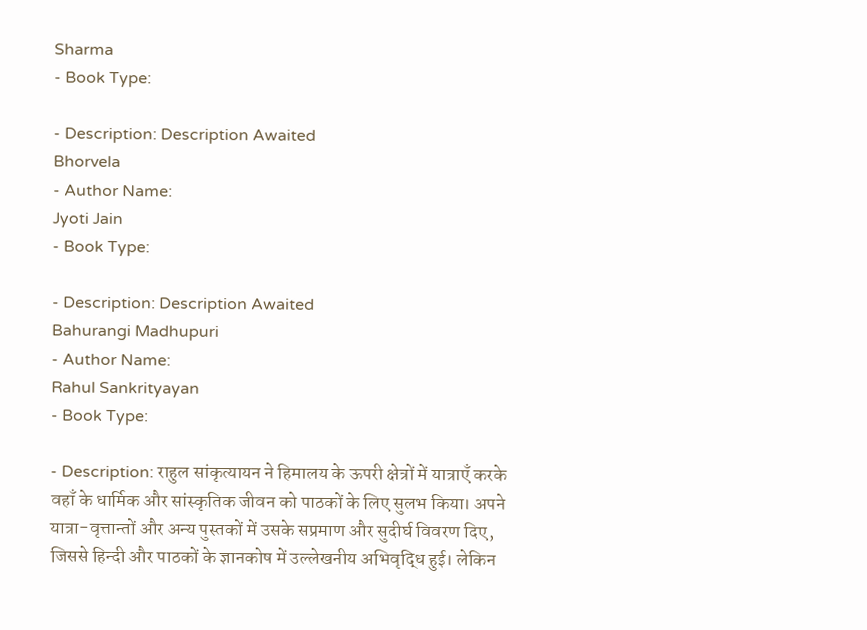Sharma
- Book Type:

- Description: Description Awaited
Bhorvela
- Author Name:
Jyoti Jain
- Book Type:

- Description: Description Awaited
Bahurangi Madhupuri
- Author Name:
Rahul Sankrityayan
- Book Type:

- Description: राहुल सांकृत्यायन ने हिमालय के ऊपरी क्षेत्रों में यात्राएँ करके वहाँ के धार्मिक और सांस्कृतिक जीवन को पाठकों के लिए सुलभ किया। अपने यात्रा-वृत्तान्तों और अन्य पुस्तकों में उसके सप्रमाण और सुदीर्घ विवरण दिए, जिससे हिन्दी और पाठकों के ज्ञानकोष में उल्लेखनीय अभिवृद्धि हुई। लेकिन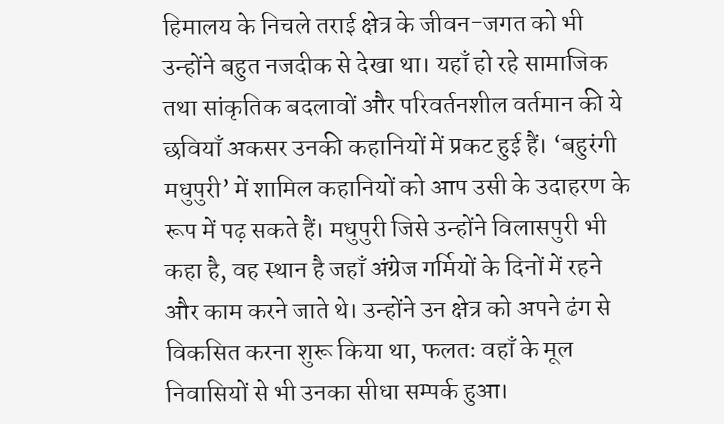हिमालय के निचले तराई क्षेत्र के जीवन-जगत को भी उन्होंने बहुत नजदीक से देखा था। यहाँ हो रहे सामाजिक तथा सांकृतिक बदलावों और परिवर्तनशील वर्तमान की ये छवियाँ अकसर उनकी कहानियों में प्रकट हुई हैं। ‘बहुरंगी मधुपुरी’ में शामिल कहानियों को आप उसी के उदाहरण के रूप में पढ़ सकते हैं। मधुपुरी जिसे उन्होंने विलासपुरी भी कहा है, वह स्थान है जहाँ अंग्रेज गर्मियों के दिनों में रहने और काम करने जाते थे। उन्होंने उन क्षेत्र को अपने ढंग से विकसित करना शुरू किया था, फलतः वहाँ के मूल निवासियों से भी उनका सीधा सम्पर्क हुआ।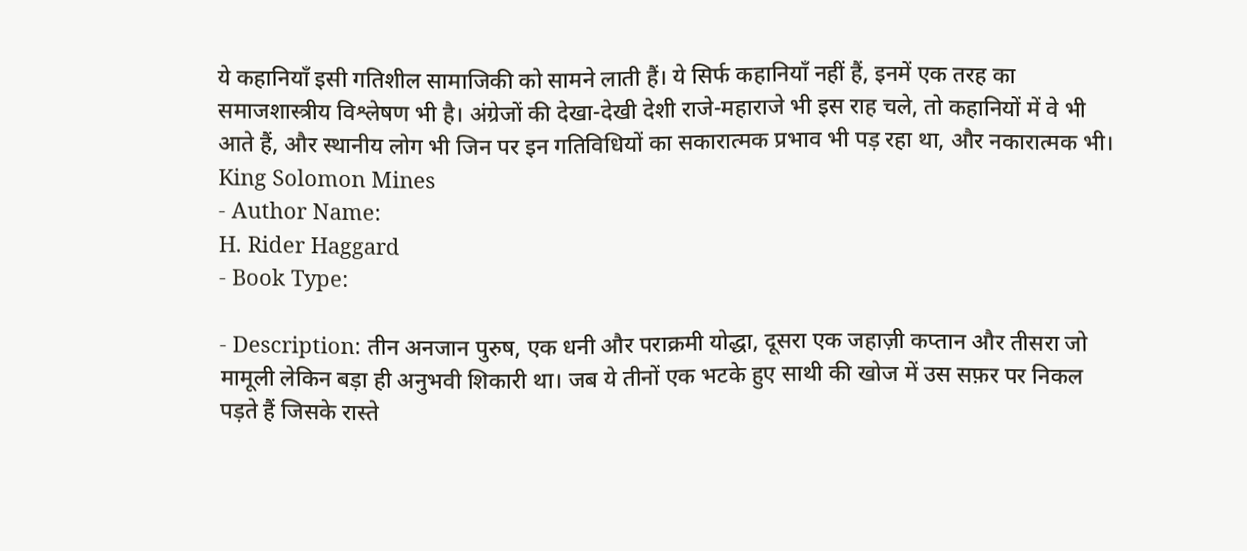ये कहानियाँ इसी गतिशील सामाजिकी को सामने लाती हैं। ये सिर्फ कहानियाँ नहीं हैं, इनमें एक तरह का समाजशास्त्रीय विश्लेषण भी है। अंग्रेजों की देखा-देखी देशी राजे-महाराजे भी इस राह चले, तो कहानियों में वे भी आते हैं, और स्थानीय लोग भी जिन पर इन गतिविधियों का सकारात्मक प्रभाव भी पड़ रहा था, और नकारात्मक भी।
King Solomon Mines
- Author Name:
H. Rider Haggard
- Book Type:

- Description: तीन अनजान पुरुष, एक धनी और पराक्रमी योद्धा, दूसरा एक जहाज़ी कप्तान और तीसरा जो मामूली लेकिन बड़ा ही अनुभवी शिकारी था। जब ये तीनों एक भटके हुए साथी की खोज में उस सफ़र पर निकल पड़ते हैं जिसके रास्ते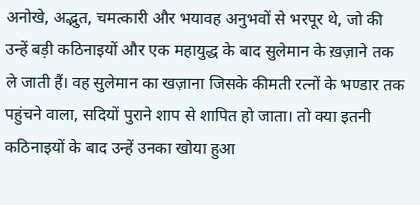अनोखे, अद्भुत, चमत्कारी और भयावह अनुभवों से भरपूर थे, जो की उन्हें बड़ी कठिनाइयों और एक महायुद्ध के बाद सुलेमान के ख़ज़ाने तक ले जाती हैं। वह सुलेमान का खज़ाना जिसके कीमती रत्नों के भण्डार तक पहुंचने वाला, सदियों पुराने शाप से शापित हो जाता। तो क्या इतनी कठिनाइयों के बाद उन्हें उनका खोया हुआ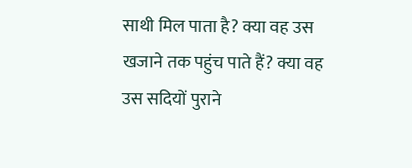साथी मिल पाता है? क्या वह उस खजाने तक पहुंच पाते हैं? क्या वह उस सदियों पुराने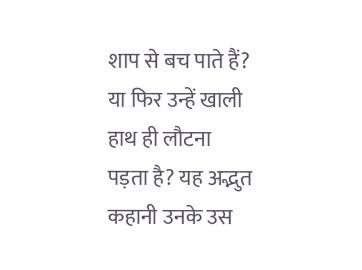शाप से बच पाते हैं? या फिर उन्हें खाली हाथ ही लौटना पड़ता है? यह अद्भुत कहानी उनके उस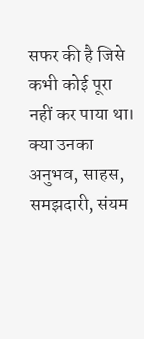सफर की है जिसे कभी कोई पूरा नहीं कर पाया था। क्या उनका अनुभव, साहस, समझदारी, संयम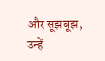और सूझबूझ, उन्हें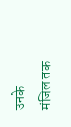उनके मंजिल तक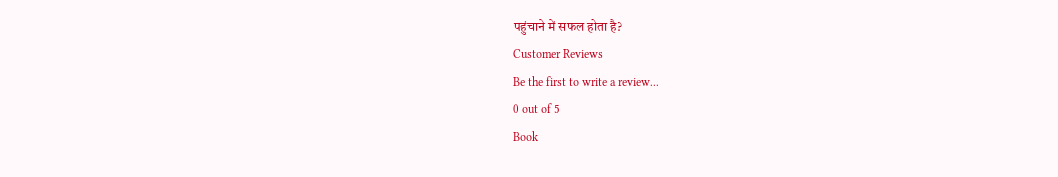पहुंचाने में सफल होता है?
Customer Reviews
Be the first to write a review...
0 out of 5
Book